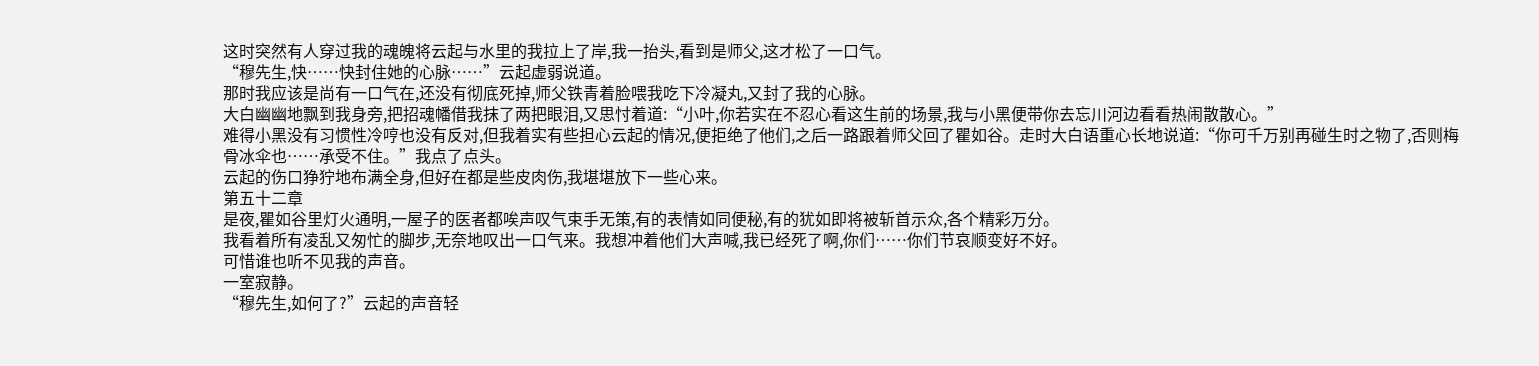这时突然有人穿过我的魂魄将云起与水里的我拉上了岸,我一抬头,看到是师父,这才松了一口气。
“穆先生,快……快封住她的心脉……”云起虚弱说道。
那时我应该是尚有一口气在,还没有彻底死掉,师父铁青着脸喂我吃下冷凝丸,又封了我的心脉。
大白幽幽地飘到我身旁,把招魂幡借我抹了两把眼泪,又思忖着道:“小叶,你若实在不忍心看这生前的场景,我与小黑便带你去忘川河边看看热闹散散心。”
难得小黑没有习惯性冷哼也没有反对,但我着实有些担心云起的情况,便拒绝了他们,之后一路跟着师父回了瞿如谷。走时大白语重心长地说道:“你可千万别再碰生时之物了,否则梅骨冰伞也……承受不住。”我点了点头。
云起的伤口狰狞地布满全身,但好在都是些皮肉伤,我堪堪放下一些心来。
第五十二章
是夜,瞿如谷里灯火通明,一屋子的医者都唉声叹气束手无策,有的表情如同便秘,有的犹如即将被斩首示众,各个精彩万分。
我看着所有凌乱又匆忙的脚步,无奈地叹出一口气来。我想冲着他们大声喊,我已经死了啊,你们……你们节哀顺变好不好。
可惜谁也听不见我的声音。
一室寂静。
“穆先生,如何了?”云起的声音轻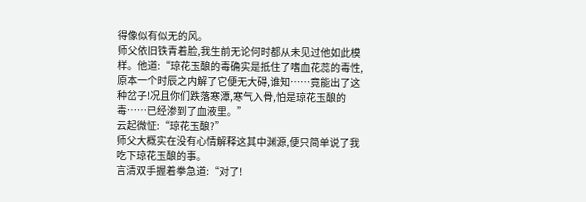得像似有似无的风。
师父依旧铁青着脸,我生前无论何时都从未见过他如此模样。他道:“琼花玉酿的毒确实是抵住了嗜血花蕊的毒性,原本一个时辰之内解了它便无大碍,谁知……竟能出了这种岔子!况且你们跌落寒潭,寒气入骨,怕是琼花玉酿的毒……已经渗到了血液里。”
云起微怔:“琼花玉酿?”
师父大概实在没有心情解释这其中渊源,便只简单说了我吃下琼花玉酿的事。
言清双手握着拳急道:“对了!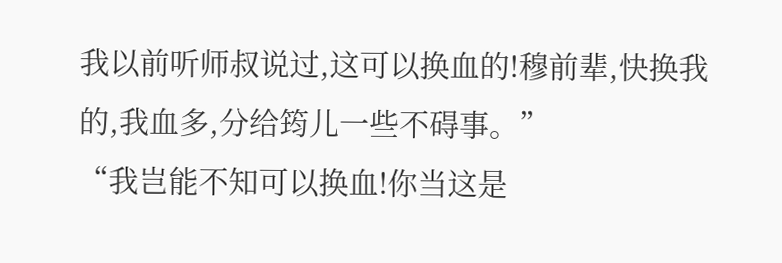我以前听师叔说过,这可以换血的!穆前辈,快换我的,我血多,分给筠儿一些不碍事。”
“我岂能不知可以换血!你当这是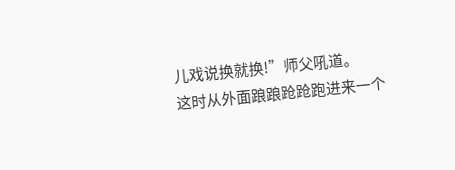儿戏说换就换!”师父吼道。
这时从外面踉踉跄跄跑进来一个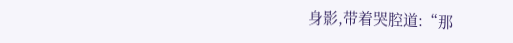身影,带着哭腔道:“那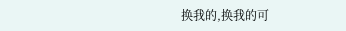换我的,换我的可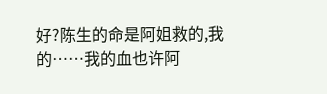好?陈生的命是阿姐救的,我的……我的血也许阿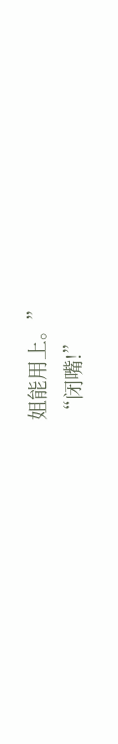姐能用上。”
“闭嘴!”